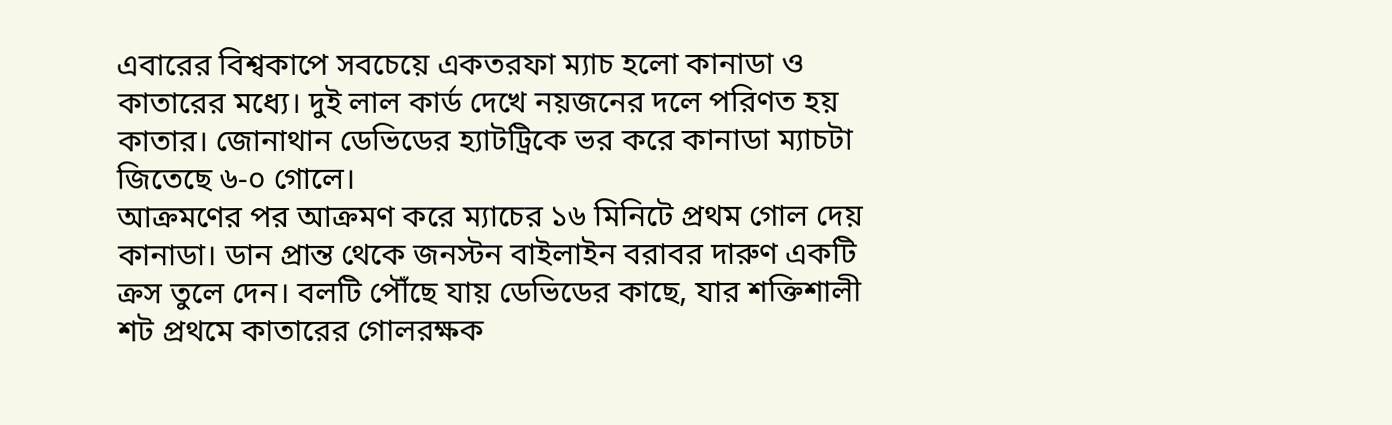এবারের বিশ্বকাপে সবচেয়ে একতরফা ম্যাচ হলো কানাডা ও কাতারের মধ্যে। দুই লাল কার্ড দেখে নয়জনের দলে পরিণত হয় কাতার। জোনাথান ডেভিডের হ্যাটট্রিকে ভর করে কানাডা ম্যাচটা জিতেছে ৬-০ গোলে।
আক্রমণের পর আক্রমণ করে ম্যাচের ১৬ মিনিটে প্রথম গোল দেয় কানাডা। ডান প্রান্ত থেকে জনস্টন বাইলাইন বরাবর দারুণ একটি ক্রস তুলে দেন। বলটি পৌঁছে যায় ডেভিডের কাছে, যার শক্তিশালী শট প্রথমে কাতারের গোলরক্ষক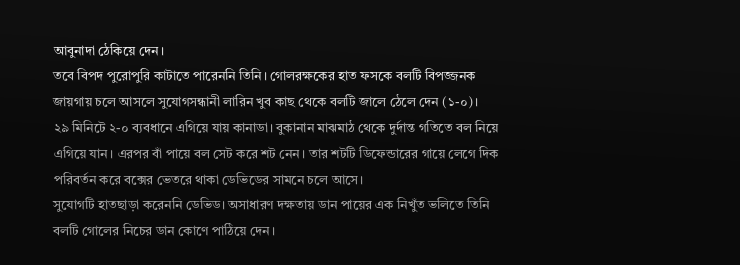আবুনাদা ঠেকিয়ে দেন।
তবে বিপদ পুরোপুরি কাটাতে পারেননি তিনি। গোলরক্ষকের হাত ফসকে বলটি বিপজ্জনক জায়গায় চলে আসলে সুযোগসন্ধানী লারিন খুব কাছ থেকে বলটি জালে ঠেলে দেন (১-০)।
২৯ মিনিটে ২-০ ব্যবধানে এগিয়ে যায় কানাডা। বুকানান মাঝমাঠ থেকে দুর্দান্ত গতিতে বল নিয়ে এগিয়ে যান। এরপর বাঁ পায়ে বল সেট করে শট নেন। তার শটটি ডিফেন্ডারের গায়ে লেগে দিক পরিবর্তন করে বক্সের ভেতরে থাকা ডেভিডের সামনে চলে আসে।
সুযোগটি হাতছাড়া করেননি ডেভিড। অসাধারণ দক্ষতায় ডান পায়ের এক নিখুঁত ভলিতে তিনি বলটি গোলের নিচের ডান কোণে পাঠিয়ে দেন।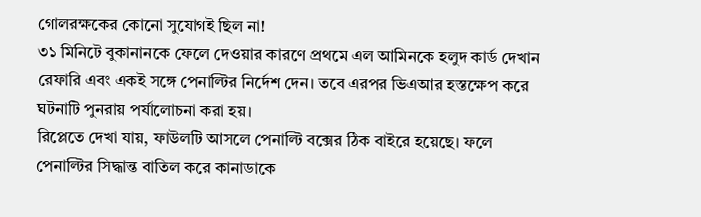গোলরক্ষকের কোনো সুযোগই ছিল না!
৩১ মিনিটে বুকানানকে ফেলে দেওয়ার কারণে প্রথমে এল আমিনকে হলুদ কার্ড দেখান রেফারি এবং একই সঙ্গে পেনাল্টির নির্দেশ দেন। তবে এরপর ভিএআর হস্তক্ষেপ করে ঘটনাটি পুনরায় পর্যালোচনা করা হয়।
রিপ্লেতে দেখা যায়, ফাউলটি আসলে পেনাল্টি বক্সের ঠিক বাইরে হয়েছে। ফলে পেনাল্টির সিদ্ধান্ত বাতিল করে কানাডাকে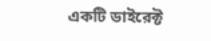একটি ডাইরেক্ট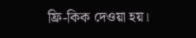ফ্রি-কিক দেওয়া হয়।